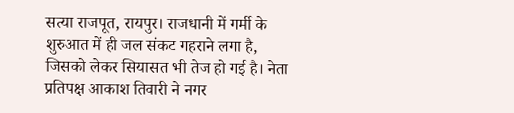सत्या राजपूत, रायपुर। राजधानी में गर्मी के शुरुआत में ही जल संकट गहराने लगा है, जिसको लेकर सियासत भी तेज हो गई है। नेता प्रतिपक्ष आकाश तिवारी ने नगर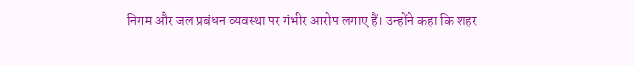निगम और जल प्रबंधन व्यवस्था पर गंभीर आरोप लगाए हैं। उन्होंने कहा कि शहर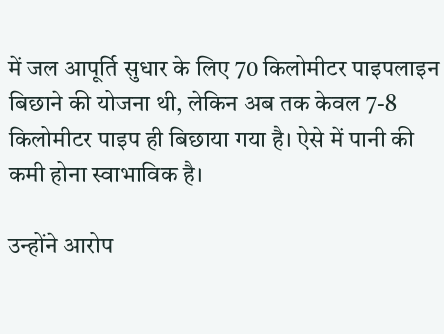में जल आपूर्ति सुधार के लिए 70 किलोमीटर पाइपलाइन बिछाने की योजना थी, लेकिन अब तक केवल 7-8 किलोमीटर पाइप ही बिछाया गया है। ऐसे में पानी की कमी होना स्वाभाविक है।

उन्होंने आरोप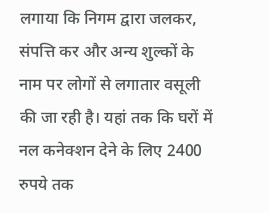लगाया कि निगम द्वारा जलकर, संपत्ति कर और अन्य शुल्कों के नाम पर लोगों से लगातार वसूली की जा रही है। यहां तक कि घरों में नल कनेक्शन देने के लिए 2400 रुपये तक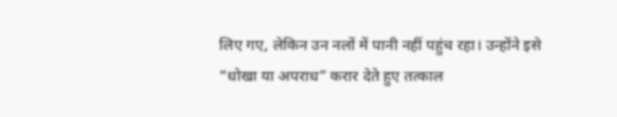लिए गए, लेकिन उन नलों में पानी नहीं पहुंच रहा। उन्होंने इसे “धोखा या अपराध” करार देते हुए तत्काल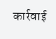कार्रवाई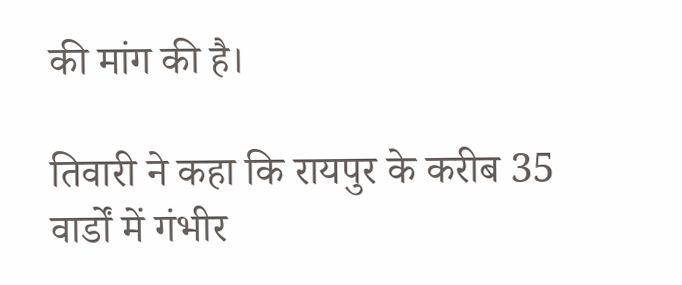की मांग की है।

तिवारी ने कहा कि रायपुर के करीब 35 वार्डों में गंभीर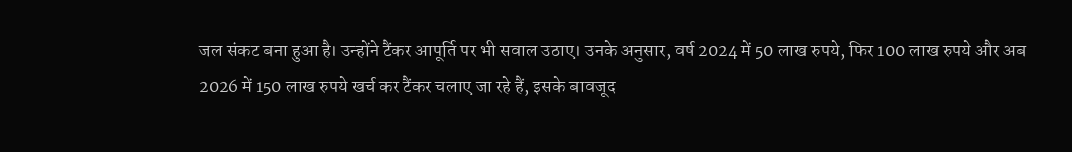जल संकट बना हुआ है। उन्होंने टैंकर आपूर्ति पर भी सवाल उठाए। उनके अनुसार, वर्ष 2024 में 50 लाख रुपये, फिर 100 लाख रुपये और अब 2026 में 150 लाख रुपये खर्च कर टैंकर चलाए जा रहे हैं, इसके बावजूद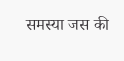समस्या जस की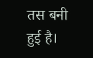तस बनी हुई है।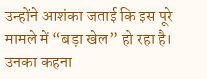उन्होंने आशंका जताई कि इस पूरे मामले में “बड़ा खेल” हो रहा है। उनका कहना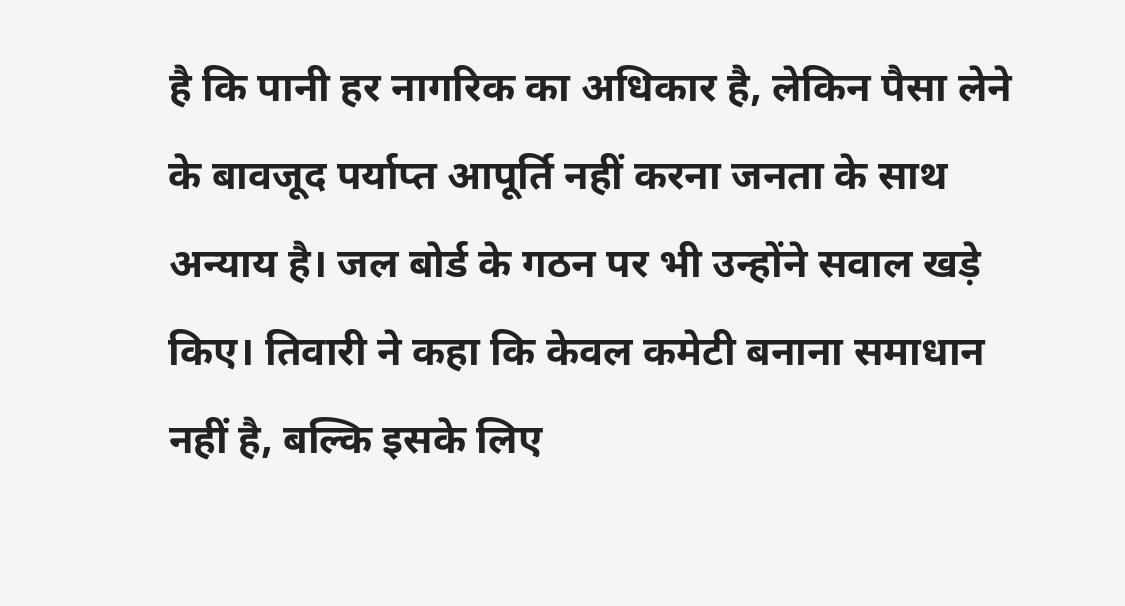है कि पानी हर नागरिक का अधिकार है, लेकिन पैसा लेने के बावजूद पर्याप्त आपूर्ति नहीं करना जनता के साथ अन्याय है। जल बोर्ड के गठन पर भी उन्होंने सवाल खड़े किए। तिवारी ने कहा कि केवल कमेटी बनाना समाधान नहीं है, बल्कि इसके लिए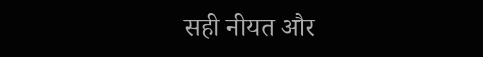सही नीयत और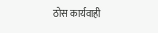ठोस कार्यवाही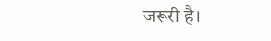जरूरी है।